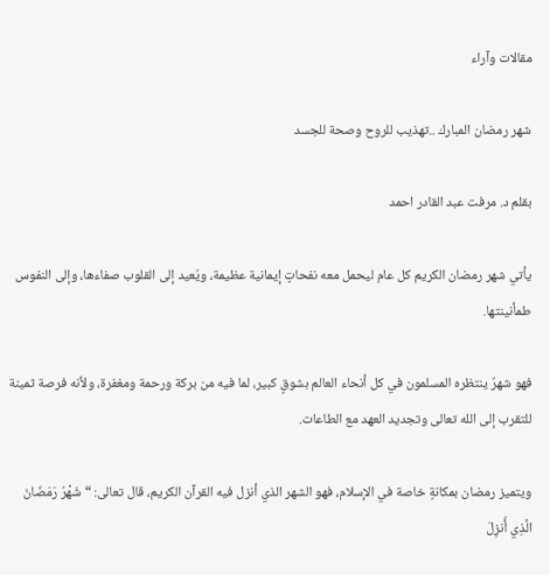مقالات وآراء

شهر رمضان المبارك ..تهذيب للروح وصحة للجسد

بقلم د. مرفت عبد القادر احمد

يأتي شهر رمضان الكريم كل عام ليحمل معه نفحاتٍ إيمانية عظيمة، ويُعيد إلى القلوب صفاءها، وإلى النفوس طمأنينتها.

فهو شهرٌ ينتظره المسلمون في كل أنحاء العالم بشوقٍ كبير، لما فيه من بركة ورحمة ومغفرة، ولأنه فرصة ثمينة للتقرب إلى الله تعالى وتجديد العهد مع الطاعات.

ويتميز رمضان بمكانةٍ خاصة في الإسلام، فهو الشهر الذي أنزل فيه القرآن الكريم، قال تعالى: “شَهْرُ رَمَضَانَ الَّذِي أُنزِلَ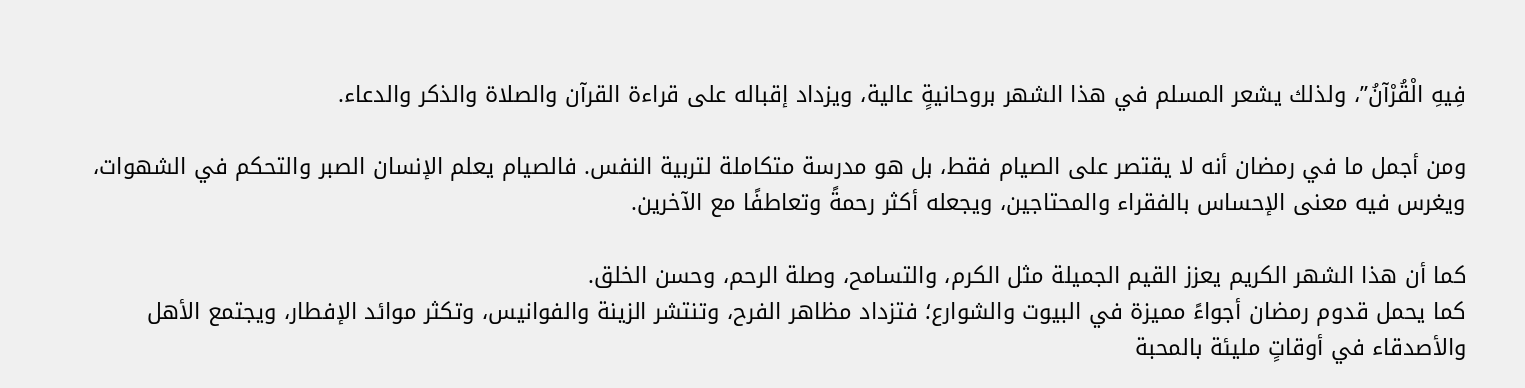فِيهِ الْقُرْآنُ”، ولذلك يشعر المسلم في هذا الشهر بروحانيةٍ عالية، ويزداد إقباله على قراءة القرآن والصلاة والذكر والدعاء.

ومن أجمل ما في رمضان أنه لا يقتصر على الصيام فقط، بل هو مدرسة متكاملة لتربية النفس. فالصيام يعلم الإنسان الصبر والتحكم في الشهوات، ويغرس فيه معنى الإحساس بالفقراء والمحتاجين، ويجعله أكثر رحمةً وتعاطفًا مع الآخرين.

كما أن هذا الشهر الكريم يعزز القيم الجميلة مثل الكرم، والتسامح، وصلة الرحم، وحسن الخلق.
كما يحمل قدوم رمضان أجواءً مميزة في البيوت والشوارع؛ فتزداد مظاهر الفرح، وتنتشر الزينة والفوانيس، وتكثر موائد الإفطار، ويجتمع الأهل والأصدقاء في أوقاتٍ مليئة بالمحبة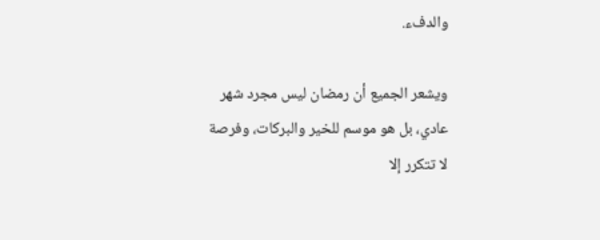والدفء.

ويشعر الجميع أن رمضان ليس مجرد شهر عادي، بل هو موسم للخير والبركات، وفرصة لا تتكرر إلا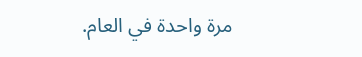مرة واحدة في العام.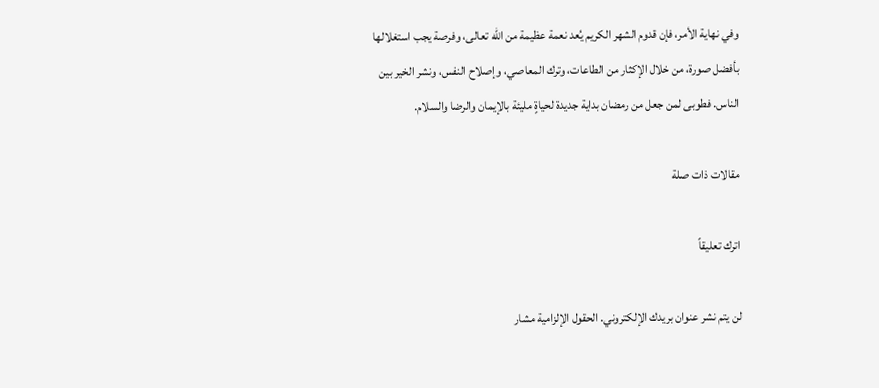وفي نهاية الأمر، فإن قدوم الشهر الكريم يُعد نعمة عظيمة من الله تعالى، وفرصة يجب استغلالها بأفضل صورة، من خلال الإكثار من الطاعات، وترك المعاصي، وإصلاح النفس، ونشر الخير بين الناس. فطوبى لمن جعل من رمضان بداية جديدة لحياةٍ مليئة بالإيمان والرضا والسلام.

مقالات ذات صلة

اترك تعليقاً

لن يتم نشر عنوان بريدك الإلكتروني. الحقول الإلزامية مشار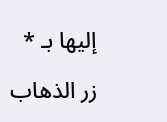إليها بـ *

زر الذهاب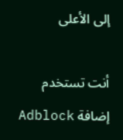إلى الأعلى

أنت تستخدم إضافة Adblock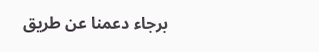برجاء دعمنا عن طريق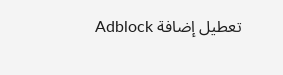تعطيل إضافة Adblock